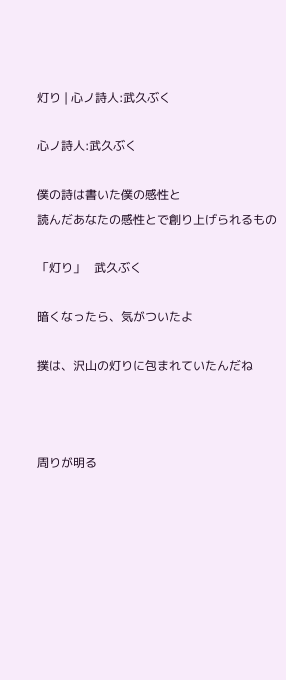灯り | 心ノ詩人:武久ぶく

心ノ詩人:武久ぶく

僕の詩は書いた僕の感性と
読んだあなたの感性とで創り上げられるもの

「灯り」   武久ぶく

暗くなったら、気がついたよ

撲は、沢山の灯りに包まれていたんだね



周りが明る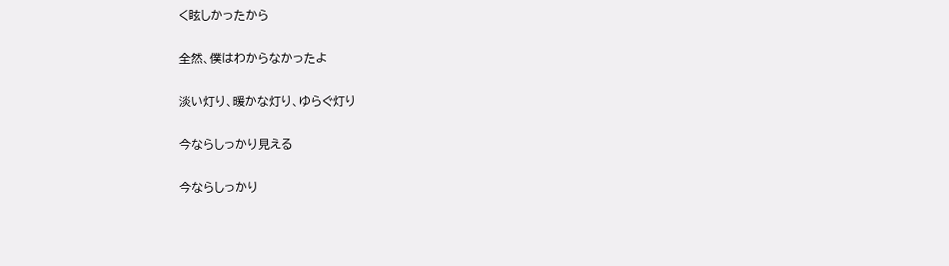く眩しかったから

全然、僕はわからなかったよ

淡い灯り、暖かな灯り、ゆらぐ灯り

今ならしっかり見える

今ならしっかり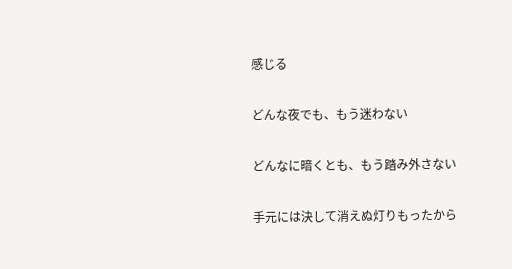感じる

どんな夜でも、もう迷わない

どんなに暗くとも、もう踏み外さない

手元には決して消えぬ灯りもったから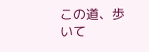この道、歩いて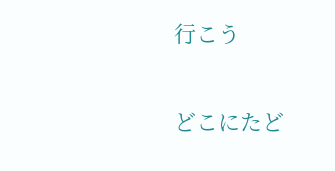行こう

どこにたど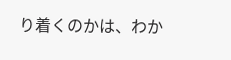り着くのかは、わか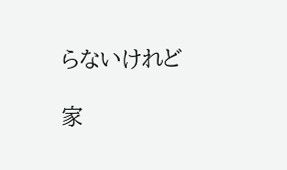らないけれど

家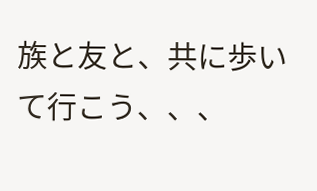族と友と、共に歩いて行こう、、、